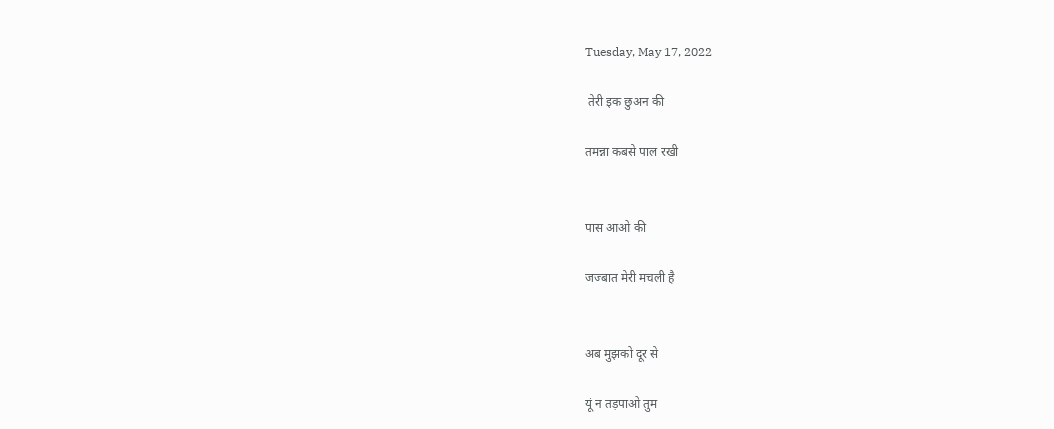Tuesday, May 17, 2022

 तेरी इक छुअन की

तमन्ना कबसे पाल रखी


पास आओ की

जज्बात मेरी मचली है


अब मुझको दूर से

यूं न तड़पाओ तुम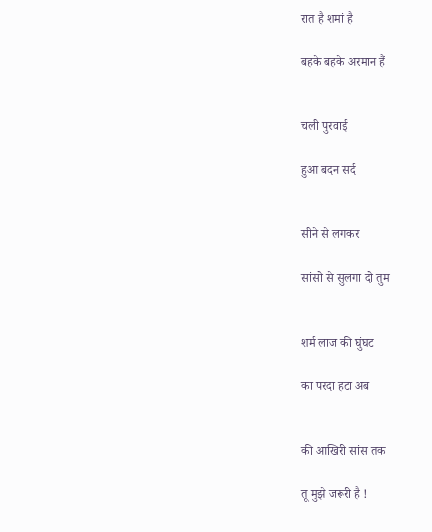रात है शमां है

बहके बहके अरमान हैं


चली पुरवाई

हुआ बदन सर्द


सीने से लगकर

सांसो से सुलगा दो तुम


शर्म लाज की घुंघट

का परदा हटा अब


की आखिरी सांस तक

तू मुझे जरूरी है !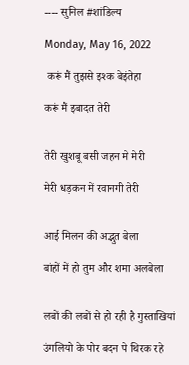---- सुनिल #शांडिल्य

Monday, May 16, 2022

 करूं मैं तुझसे इश्क बेइंतेहा

करूं मैं इबादत तेरी


तेरी खुशबू बसी जहन मे मेरी

मेरी धड़कन में रवानगी तेरी


आई मिलन की अद्भुत बेला

बांहों में हो तुम और शमा अलबेला


लबों की लबों से हो रही है गुस्ताखियां

उंगलियो के पोर बदन पे थिरक रहे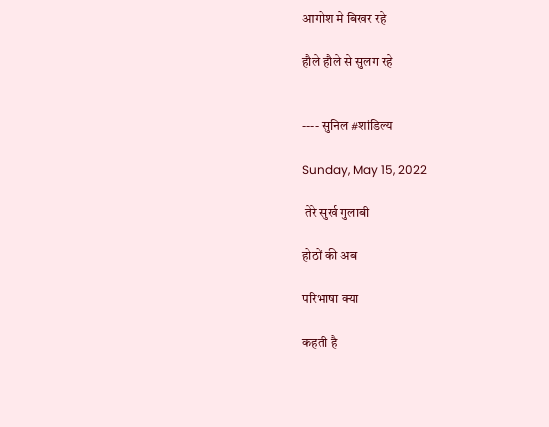आगोश मे बिखर रहे

हौले हौले से सुलग रहे


---- सुनिल #शांडिल्य

Sunday, May 15, 2022

 तेरे सुर्ख गुलाबी

होठों की अब

परिभाषा क्या

कहती है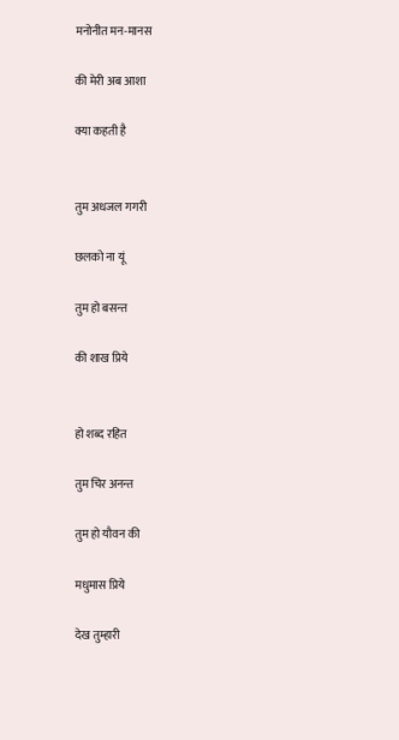मनोनीत मन-मानस

की मेरी अब आशा

क्या कहती है


तुम अधजल गगरी

छलको ना यूं

तुम हो बसन्त

की शाख प्रिये


हो शब्द रहित

तुम चिर अनन्त

तुम हो यौवन की

मधुमास प्रिये

देख तुम्हारी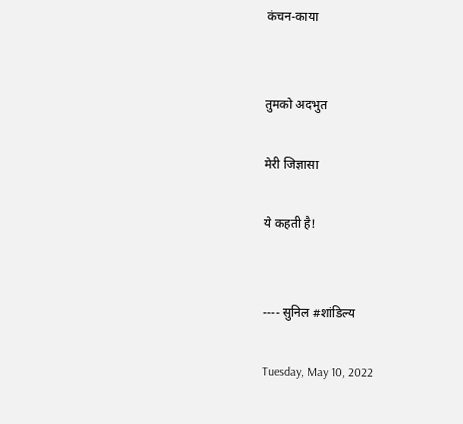कंचन-काया


तुमको अदभुत

मेरी जिज्ञासा

ये कहती है!


---- सुनिल #शांडिल्य

Tuesday, May 10, 2022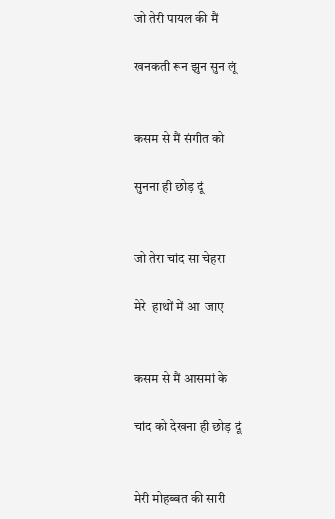जो तेरी पायल की मैं

खनकती रून झुन सुन लूं


कसम से मैं संगीत को

सुनना ही छोड़ दूं


जो तेरा चांद सा चेहरा

मेरे  हाथों में आ  जाए


कसम से मैं आसमां के

चांद को देखना ही छोड़ दूं


मेरी मोहब्बत की सारी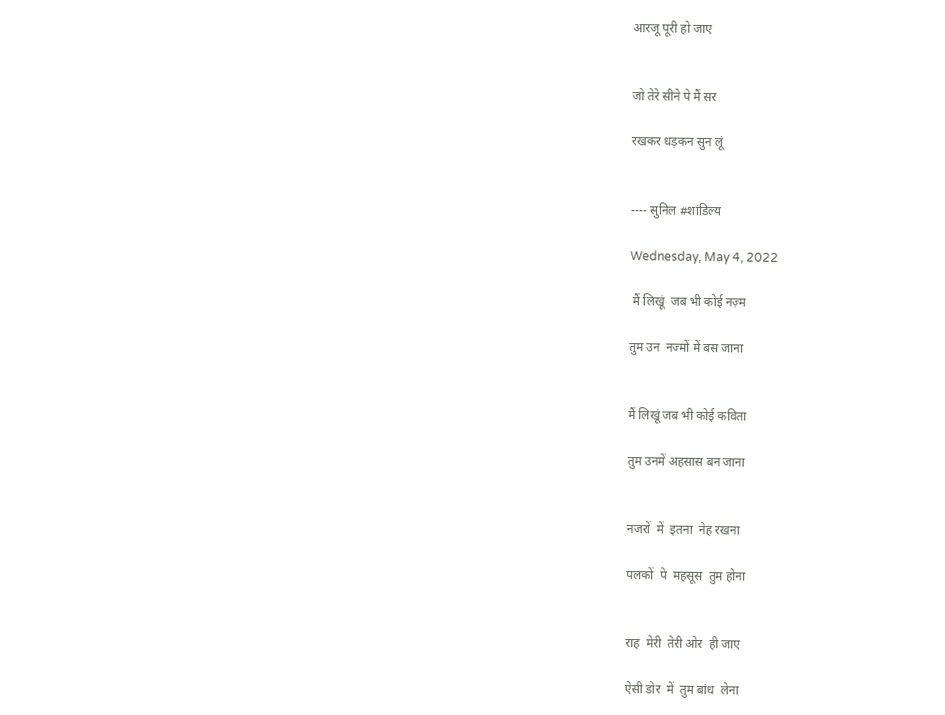आरजू पूरी हो जाए


जो तेरे सीने पे मैं सर

रखकर धड़कन सुन लूं


---- सुनिल #शांडिल्य

Wednesday, May 4, 2022

 मैं लिखूं  जब भी कोई नज़्म

तुम उन  नज्मों में बस जाना


मैं लिखूं जब भी कोई कविता

तुम उनमें अहसास बन जाना


नजरों  में  इतना  नेह रखना

पलकों  पे  महसूस  तुम होना


राह  मेरी  तेरी ओर  ही जाए

ऐसी डोर  में  तुम बांध  लेना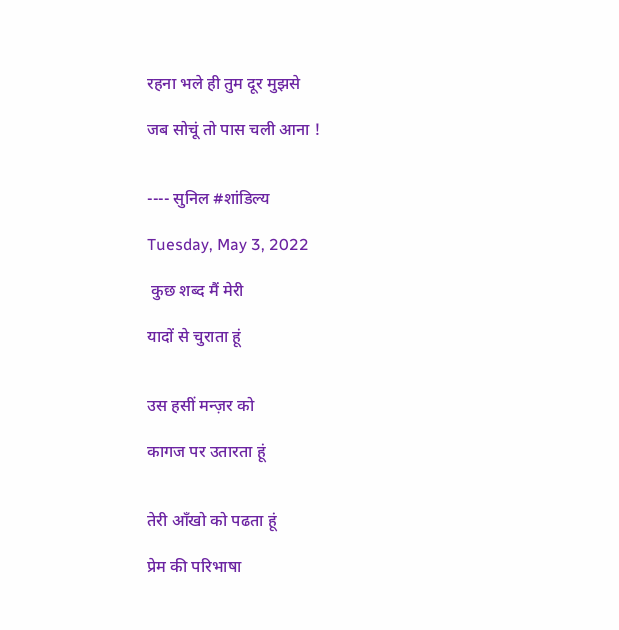रहना भले ही तुम दूर मुझसे

जब सोचूं तो पास चली आना !


---- सुनिल #शांडिल्य

Tuesday, May 3, 2022

 कुछ शब्द मैं मेरी

यादों से चुराता हूं


उस हसीं मन्ज़र को

कागज पर उतारता हूं


तेरी आँखो को पढता हूं

प्रेम की परिभाषा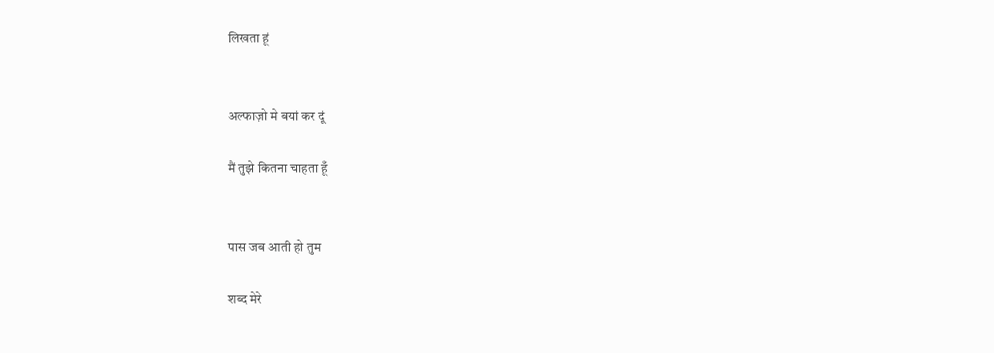लिखता हूं


अल्फाज़ो मे बयां कर दूं

मैं तुझे कितना चाहता हूँ


पास जब आती हो तुम

शब्द मेरे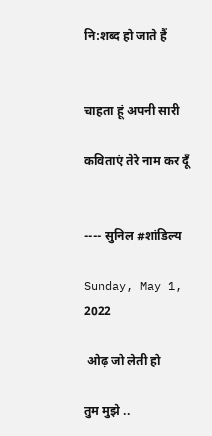नि:शब्द हो जाते हैं


चाहता हूं अपनी सारी

कविताएं तेरे नाम कर दूँ


---- सुनिल #शांडिल्य

Sunday, May 1, 2022

 ओढ़ जो लेती हो

तुम मुझे ..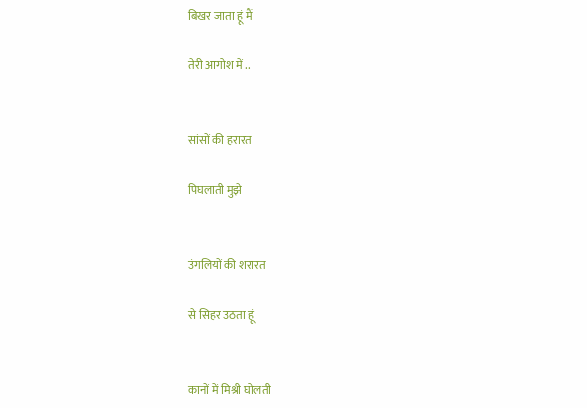बिखर जाता हूं मैं

तेरी आगोश में ..


सांसों की हरारत

पिघलाती मुझे


उंगलियों की शरारत

से सिहर उठता हूं


कानों में मिश्री घोलती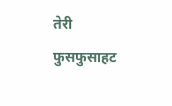तेरी फुसफुसाहट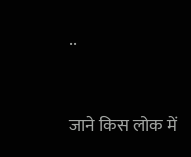..


जाने किस लोक में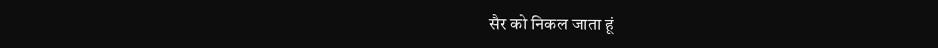सैर को निकल जाता हूं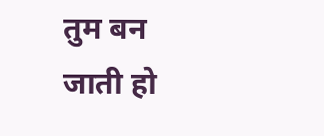तुम बन जाती हो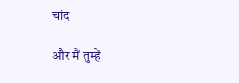चांद

और मैं तुम्हें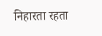निहारता रहता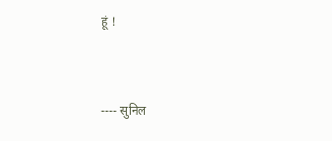हूं !


---- सुनिल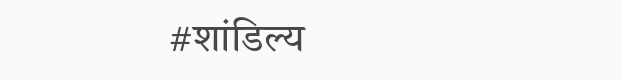#शांडिल्य